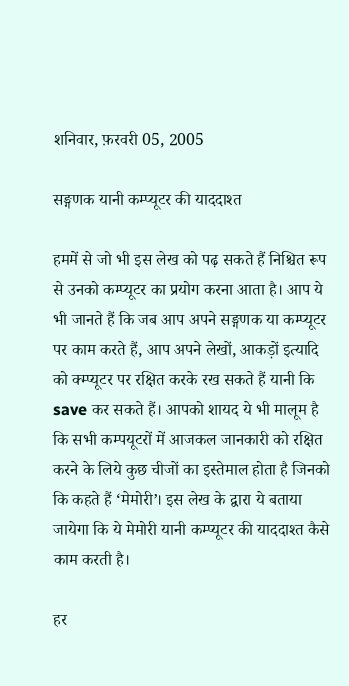शनिवार, फ़रवरी 05, 2005

सङ्गणक यानी कम्प्यूटर की याददाश्त

हममें से जो भी इस लेख को पढ़ सकते हैं निश्चित रूप से उनको कम्प्यूटर का प्रयोग करना आता है। आप ये भी जानते हैं कि जब आप अपने सङ्गणक या कम्प्यूटर पर काम करते हैं, आप अपने लेखों, आकड़ों इत्यादि को क्म्प्यूटर पर रक्षित करके रख सकते हैं यानी कि save कर सकते हैं। आपको शायद ये भी मालूम है कि सभी कम्पयूटरों में आजकल जानकारी को रक्षित करने के लिये कुछ चीजों का इस्तेमाल होता है जिनको कि कहते हैं ‘मेमोरी’। इस लेख के द्वारा ये बताया जायेगा कि ये मेमोरी यानी कम्प्यूटर की याददाश्त कैसे काम करती है।

हर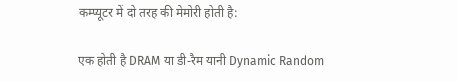कम्प्यूटर में दो तरह की मेमोरी होती है:

एक होती है DRAM या डी-रैम यानी Dynamic Random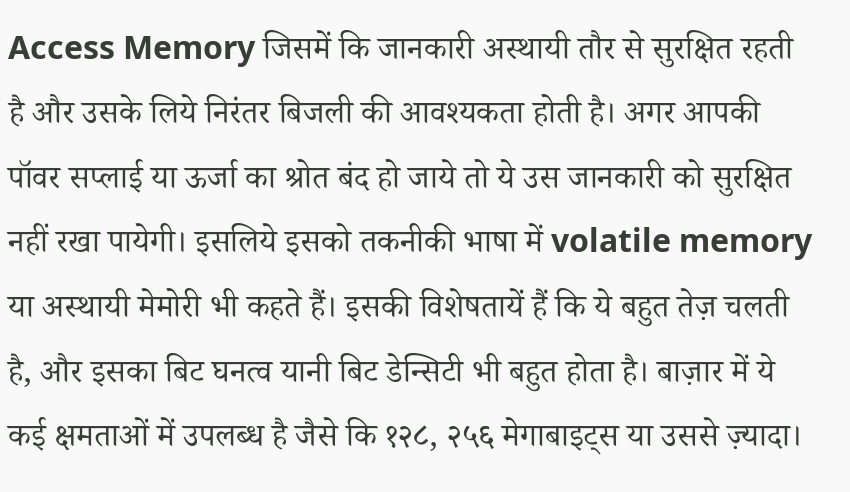Access Memory जिसमें कि जानकारी अस्थायी तौर से सुरक्षित रहती है और उसके लिये निरंतर बिजली की आवश्यकता होती है। अगर आपकी पॉवर सप्लाई या ऊर्जा का श्रोत बंद हो जाये तो ये उस जानकारी को सुरक्षित नहीं रखा पायेगी। इसलिये इसको तकनीकी भाषा में volatile memory या अस्थायी मेमोरी भी कहते हैं। इसकी विशेषतायें हैं कि ये बहुत तेज़ चलती है, और इसका बिट घनत्व यानी बिट डेन्सिटी भी बहुत होता है। बाज़ार में ये कई क्षमताओं में उपलब्ध है जैसे कि १२८, २५६ मेगाबाइट्स या उससे ज़्यादा।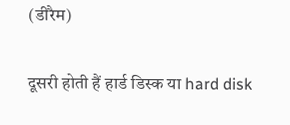(डीरैम)

दूसरी होती हैं हार्ड डिस्क या hard disk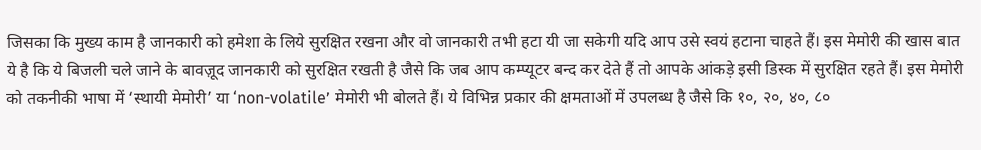जिसका कि मुख्य काम है जानकारी को हमेशा के लिये सुरक्षित रखना और वो जानकारी तभी हटा यी जा सकेगी यदि आप उसे स्वयं हटाना चाहते हैं। इस मेमोरी की खास बात ये है कि ये बिजली चले जाने के बावज़ूद जानकारी को सुरक्षित रखती है जैसे कि जब आप कम्प्यूटर बन्द कर देते हैं तो आपके आंकड़े इसी डिस्क में सुरक्षित रहते हैं। इस मेमोरी को तकनीकी भाषा में ‘स्थायी मेमोरी’ या ‘non-volatile’ मेमोरी भी बोलते हैं। ये विभिन्न प्रकार की क्षमताओं में उपलब्ध है जैसे कि १०, २०, ४०, ८०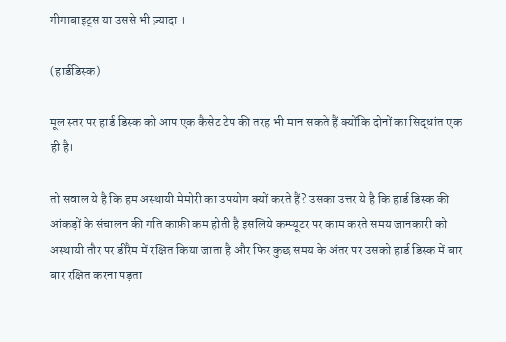गीगाबाइट्स या उससे भी ज़्यादा ।

(हार्डडिस्क)

मूल स्तर पर हार्ड डिस्क को आप एक कैसेट टेप की तरह भी मान सकते हैं क्योंकि दोनों का सिद्धांत एक ही है।

तो सवाल ये है कि हम अस्थायी मेमोरी का उपयोग क्यों करते हैं? उसका उत्तर ये है कि हार्ड डिस्क की आंकड़ों के संचालन की गति काफ़ी कम होती है इसलिये कम्प्यूटर पर काम करते समय जानकारी को अस्थायी तौर पर डीरैम में रक्षित किया जाता है और फिर कुछ समय के अंतर पर उसको हार्ड डिस्क में बार बार रक्षित करना पड़ता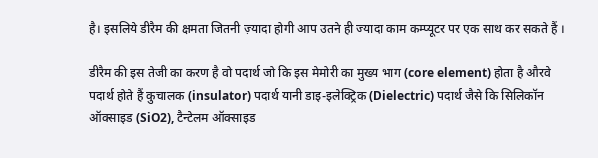है। इसलिये डीरैम की क्षमता जितनी ज़्यादा होगी आप उतने ही ज्यादा काम कम्प्यूटर पर एक साथ कर सकते हैं ।

डीरैम की इस तेजी का करण है वो पदार्थ जो कि इस मेमोरी का मुख्य भाग (core element) होता है औरवे पदार्थ होते हैं कुचालक (insulator) पदार्थ यानी डाइ-इलेक्ट्रिक (Dielectric) पदार्थ जैसे कि सिलिकॉन ऑक्साइड (SiO2), टैन्टेलम ऑक्साइड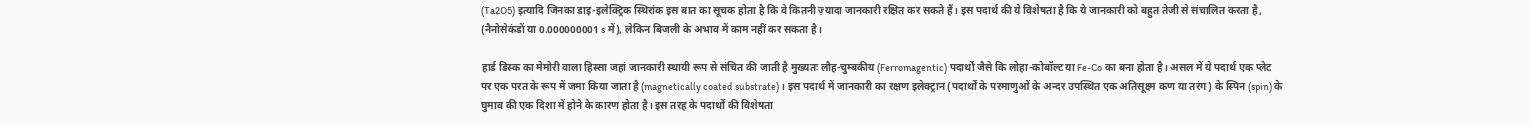(Ta2O5) इत्यादि जिनका डाइ-इलेक्ट्रिक स्थिरांक इस बात का सूचक होता है कि वे कितनी ज़्यादा जानकारी रक्षित कर सकते हैं। इस पदार्थ की ये विशेषता है कि ये जानकारी को बहुत तेजी से संचालित करता है, (नैनोसेकंडों या 0.000000001 s में), लेकिन बिजली के अभाव में काम नहीं कर सकता है।

हार्ड डिस्क का मेमोरी वाला हिस्सा जहां जानकारी स्थायी रूप से संचित की जाती है मुख्यतः लौह-चुम्बकीय (Ferromagentic) पदार्थों जैसे कि लोहा-कोबॉल्ट या Fe-Co का बना होता है। असल में ये पदार्थ एक प्लेट पर एक परत के रूप में जमा किया जाता है (magnetically coated substrate) । इस पदार्थ में जानकारी का रक्षण इलेक्ट्रान (पदार्थों के परमाणुओं के अन्दर उपस्थित एक अतिसूक्ष्म कण या तरंग) के स्पिन (spin) के घुमाव की एक दिशा में होने के कारण होता है। इस तरह के पदार्थों की विशेषता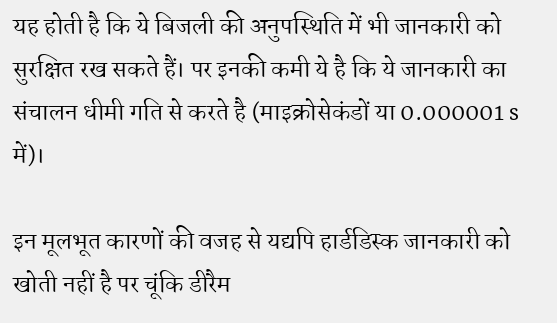यह होती है कि ये बिजली की अनुपस्थिति में भी जानकारी को सुरक्षित रख सकते हैं। पर इनकी कमी ये है कि ये जानकारी का संचालन धीमी गति से करते है (माइक्रोसेकंडों या 0.000001 s में)।

इन मूलभूत कारणों की वजह से यद्यपि हार्डडिस्क जानकारी को खोती नहीं है पर चूंकि डीरैम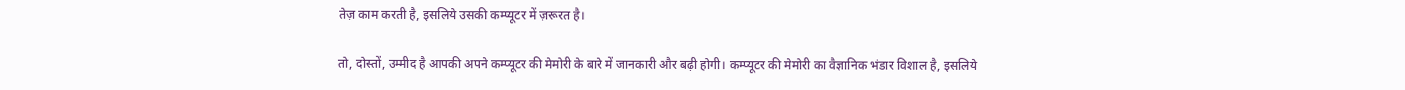तेज़ काम करती है, इसलिये उसकी कम्प्यूटर में ज़रूरत है।

तो, दोस्तों, उम्मीद है आपकी अपने कम्प्यूटर की मेमोरी के बारे में जानकारी और बढ़ी होगी। कम्प्यूटर की मेमोरी का वैज्ञानिक भंडार विशाल है, इसलिये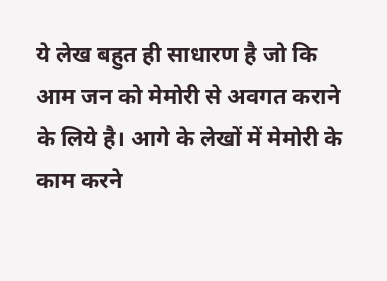ये लेख बहुत ही साधारण है जो कि आम जन को मेमोरी से अवगत कराने के लिये है। आगे के लेखों में मेमोरी के काम करने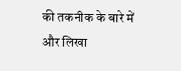की तकनीक के बारे में और लिखा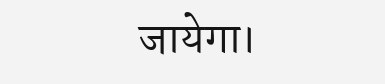जायेगा।